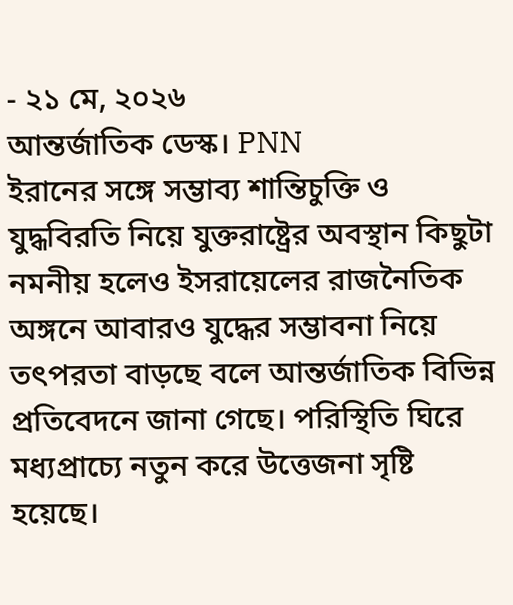- ২১ মে, ২০২৬
আন্তর্জাতিক ডেস্ক। PNN
ইরানের সঙ্গে সম্ভাব্য শান্তিচুক্তি ও যুদ্ধবিরতি নিয়ে যুক্তরাষ্ট্রের অবস্থান কিছুটা নমনীয় হলেও ইসরায়েলের রাজনৈতিক অঙ্গনে আবারও যুদ্ধের সম্ভাবনা নিয়ে তৎপরতা বাড়ছে বলে আন্তর্জাতিক বিভিন্ন প্রতিবেদনে জানা গেছে। পরিস্থিতি ঘিরে মধ্যপ্রাচ্যে নতুন করে উত্তেজনা সৃষ্টি হয়েছে।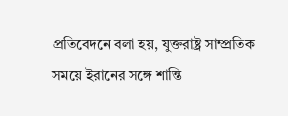প্রতিবেদনে বলা হয়, যুক্তরাষ্ট্র সাম্প্রতিক সময়ে ইরানের সঙ্গে শান্তি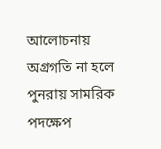আলোচনায় অগ্রগতি না হলে পুনরায় সামরিক পদক্ষেপ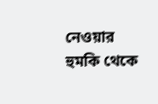নেওয়ার হুমকি থেকে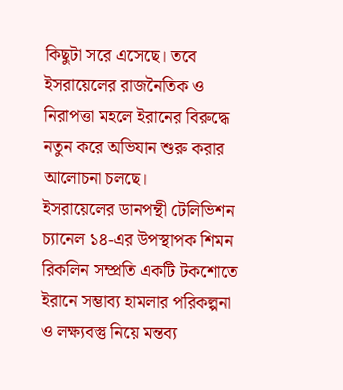কিছুটা সরে এসেছে। তবে ইসরায়েলের রাজনৈতিক ও নিরাপত্তা মহলে ইরানের বিরুদ্ধে নতুন করে অভিযান শুরু করার আলোচনা চলছে।
ইসরায়েলের ডানপন্থী টেলিভিশন চ্যানেল ১৪-এর উপস্থাপক শিমন রিকলিন সম্প্রতি একটি টকশোতে ইরানে সম্ভাব্য হামলার পরিকল্পনা ও লক্ষ্যবস্তু নিয়ে মন্তব্য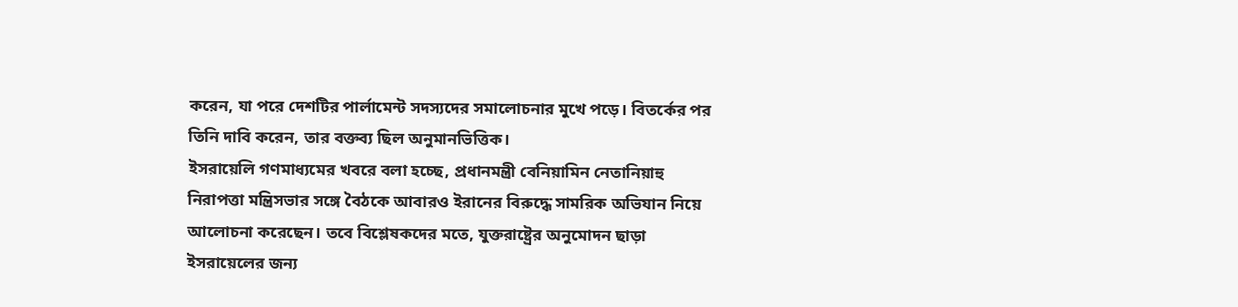করেন, যা পরে দেশটির পার্লামেন্ট সদস্যদের সমালোচনার মুখে পড়ে। বিতর্কের পর তিনি দাবি করেন, তার বক্তব্য ছিল অনুমানভিত্তিক।
ইসরায়েলি গণমাধ্যমের খবরে বলা হচ্ছে, প্রধানমন্ত্রী বেনিয়ামিন নেতানিয়াহু নিরাপত্তা মন্ত্রিসভার সঙ্গে বৈঠকে আবারও ইরানের বিরুদ্ধে সামরিক অভিযান নিয়ে আলোচনা করেছেন। তবে বিশ্লেষকদের মতে, যুক্তরাষ্ট্রের অনুমোদন ছাড়া ইসরায়েলের জন্য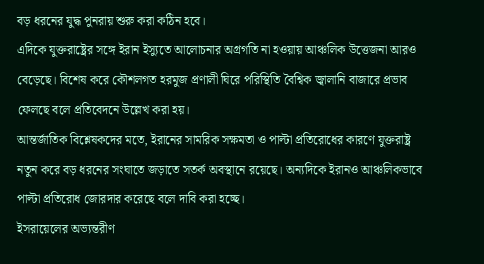বড় ধরনের যুদ্ধ পুনরায় শুরু করা কঠিন হবে।
এদিকে যুক্তরাষ্ট্রের সঙ্গে ইরান ইস্যুতে আলোচনার অগ্রগতি না হওয়ায় আঞ্চলিক উত্তেজনা আরও বেড়েছে। বিশেষ করে কৌশলগত হরমুজ প্রণালী ঘিরে পরিস্থিতি বৈশ্বিক জ্বালানি বাজারে প্রভাব ফেলছে বলে প্রতিবেদনে উল্লেখ করা হয়।
আন্তর্জাতিক বিশ্লেষকদের মতে, ইরানের সামরিক সক্ষমতা ও পাল্টা প্রতিরোধের কারণে যুক্তরাষ্ট্র নতুন করে বড় ধরনের সংঘাতে জড়াতে সতর্ক অবস্থানে রয়েছে। অন্যদিকে ইরানও আঞ্চলিকভাবে পাল্টা প্রতিরোধ জোরদার করেছে বলে দাবি করা হচ্ছে।
ইসরায়েলের অভ্যন্তরীণ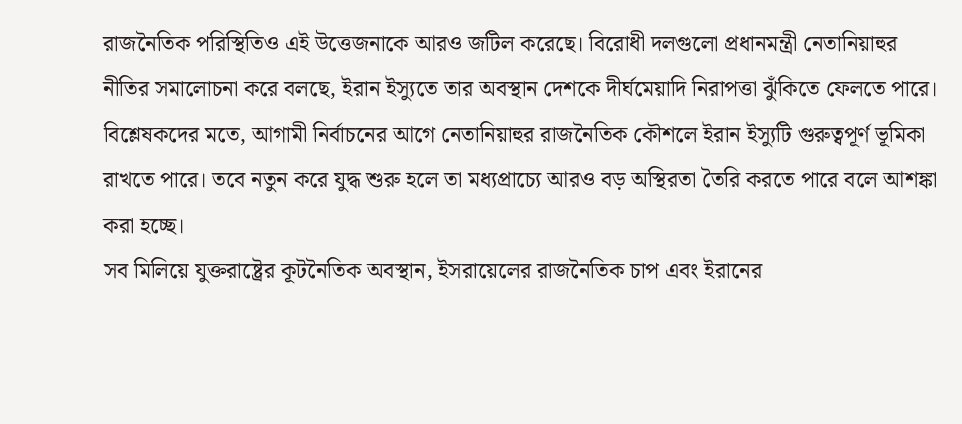রাজনৈতিক পরিস্থিতিও এই উত্তেজনাকে আরও জটিল করেছে। বিরোধী দলগুলো প্রধানমন্ত্রী নেতানিয়াহুর নীতির সমালোচনা করে বলছে, ইরান ইস্যুতে তার অবস্থান দেশকে দীর্ঘমেয়াদি নিরাপত্তা ঝুঁকিতে ফেলতে পারে।
বিশ্লেষকদের মতে, আগামী নির্বাচনের আগে নেতানিয়াহুর রাজনৈতিক কৌশলে ইরান ইস্যুটি গুরুত্বপূর্ণ ভূমিকা রাখতে পারে। তবে নতুন করে যুদ্ধ শুরু হলে তা মধ্যপ্রাচ্যে আরও বড় অস্থিরতা তৈরি করতে পারে বলে আশঙ্কা করা হচ্ছে।
সব মিলিয়ে যুক্তরাষ্ট্রের কূটনৈতিক অবস্থান, ইসরায়েলের রাজনৈতিক চাপ এবং ইরানের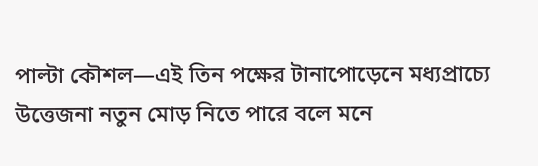পাল্টা কৌশল—এই তিন পক্ষের টানাপোড়েনে মধ্যপ্রাচ্যে উত্তেজনা নতুন মোড় নিতে পারে বলে মনে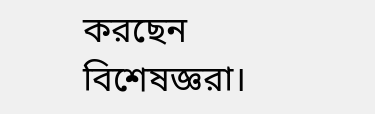করছেন বিশেষজ্ঞরা।